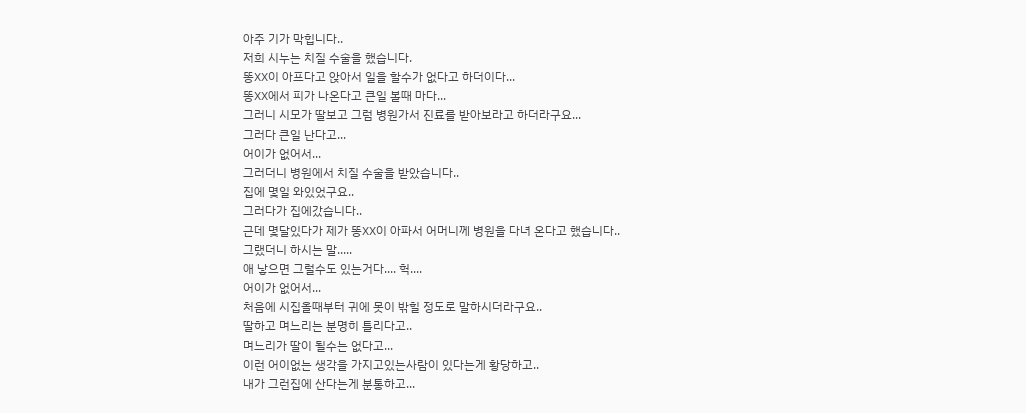아주 기가 막힙니다..
저희 시누는 치질 수술을 했습니다.
똥XX이 아프다고 앉아서 일을 할수가 없다고 하더이다...
똥XX에서 피가 나온다고 큰일 볼때 마다...
그러니 시모가 딸보고 그럼 병원가서 진료를 받아보라고 하더라구요...
그러다 큰일 난다고...
어이가 없어서...
그러더니 병원에서 치질 수술을 받았습니다..
집에 몇일 와있었구요..
그러다가 집에갔습니다..
근데 몇달있다가 제가 똥XX이 아파서 어머니께 병원을 다녀 온다고 했습니다..
그랬더니 하시는 말.....
애 낳으면 그럴수도 있는거다.... 헉....
어이가 없어서...
처음에 시집올때부터 귀에 못이 밖힐 정도로 말하시더라구요..
딸하고 며느리는 분명히 틀리다고..
며느리가 딸이 될수는 없다고...
이런 어이없는 생각을 가지고있는사람이 있다는게 황당하고..
내가 그런집에 산다는게 분통하고...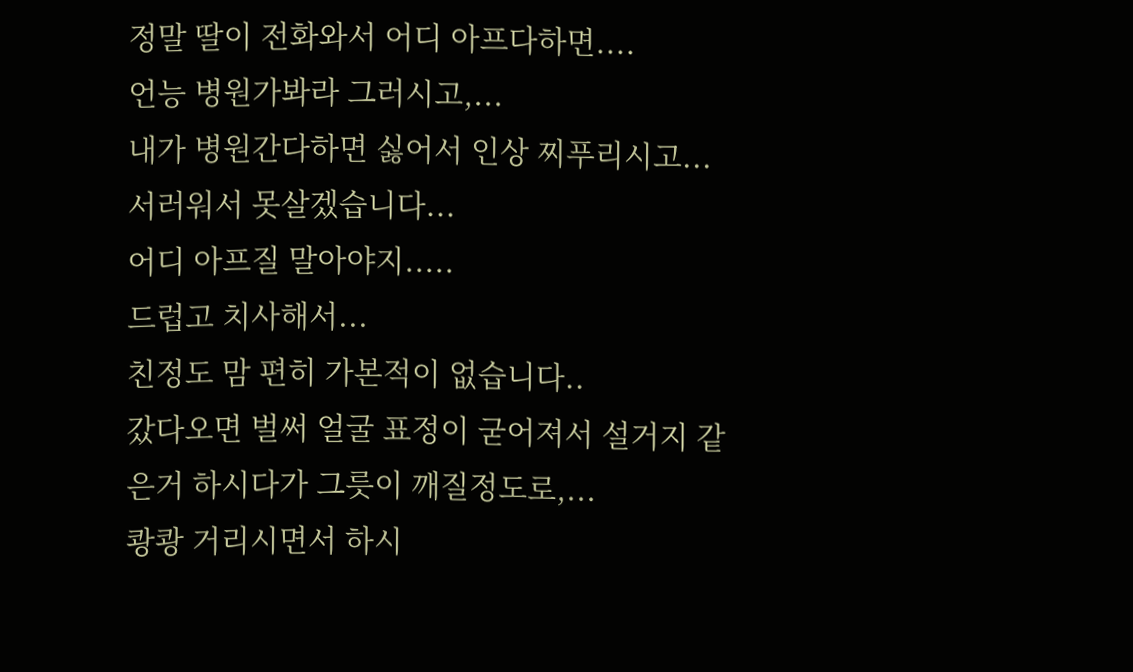정말 딸이 전화와서 어디 아프다하면....
언능 병원가봐라 그러시고,...
내가 병원간다하면 싫어서 인상 찌푸리시고...
서러워서 못살겠습니다...
어디 아프질 말아야지.....
드럽고 치사해서...
친정도 맘 편히 가본적이 없습니다..
갔다오면 벌써 얼굴 표정이 굳어져서 설거지 같은거 하시다가 그릇이 깨질정도로,...
쾅쾅 거리시면서 하시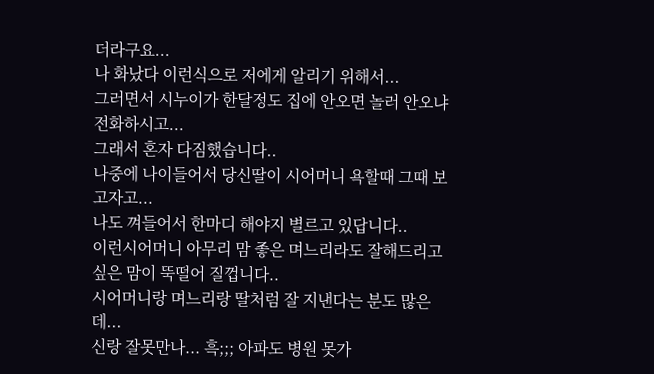더라구요...
나 화났다 이런식으로 저에게 알리기 위해서...
그러면서 시누이가 한달정도 집에 안오면 놀러 안오냐 전화하시고...
그래서 혼자 다짐했습니다..
나중에 나이들어서 당신딸이 시어머니 욕할때 그때 보고자고...
나도 껴들어서 한마디 해야지 별르고 있답니다..
이런시어머니 아무리 맘 좋은 며느리라도 잘해드리고 싶은 맘이 뚝떨어 질껍니다..
시어머니랑 며느리랑 딸처럼 잘 지낸다는 분도 많은데...
신랑 잘못만나... 흑;;; 아파도 병원 못가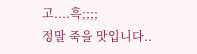고....흑;;;;
정말 죽을 맛입니다..